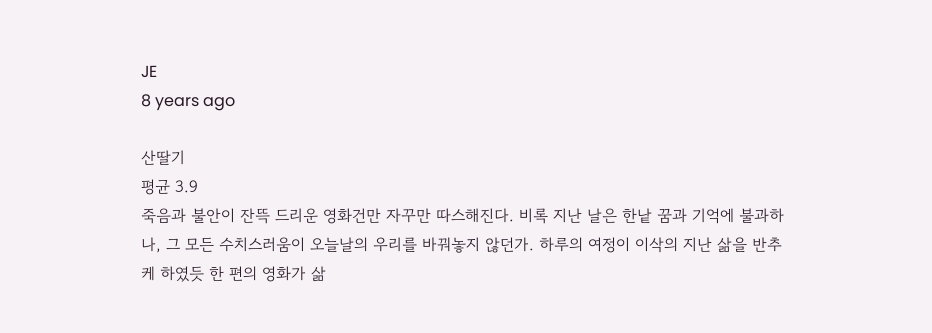JE
8 years ago

산딸기
평균 3.9
죽음과 불안이 잔뜩 드리운 영화건만 자꾸만 따스해진다. 비록 지난 날은 한낱 꿈과 기억에 불과하나, 그 모든 수치스러움이 오늘날의 우리를 바꿔놓지 않던가. 하루의 여정이 이삭의 지난 삶을 반추케 하였듯 한 편의 영화가 삶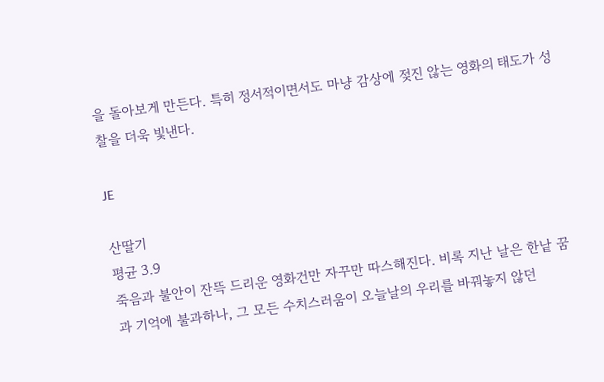을 돌아보게 만든다. 특히 정서적이면서도 마냥 감상에 젖진 않는 영화의 태도가 성찰을 더욱 빛낸다.

JE

산딸기
평균 3.9
죽음과 불안이 잔뜩 드리운 영화건만 자꾸만 따스해진다. 비록 지난 날은 한낱 꿈과 기억에 불과하나, 그 모든 수치스러움이 오늘날의 우리를 바꿔놓지 않던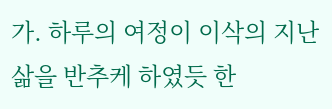가. 하루의 여정이 이삭의 지난 삶을 반추케 하였듯 한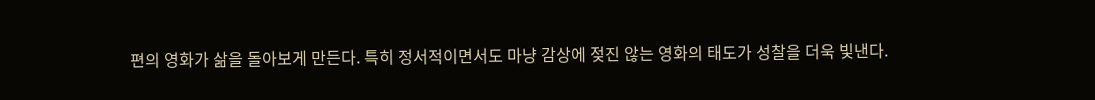편의 영화가 삶을 돌아보게 만든다. 특히 정서적이면서도 마냥 감상에 젖진 않는 영화의 태도가 성찰을 더욱 빛낸다.